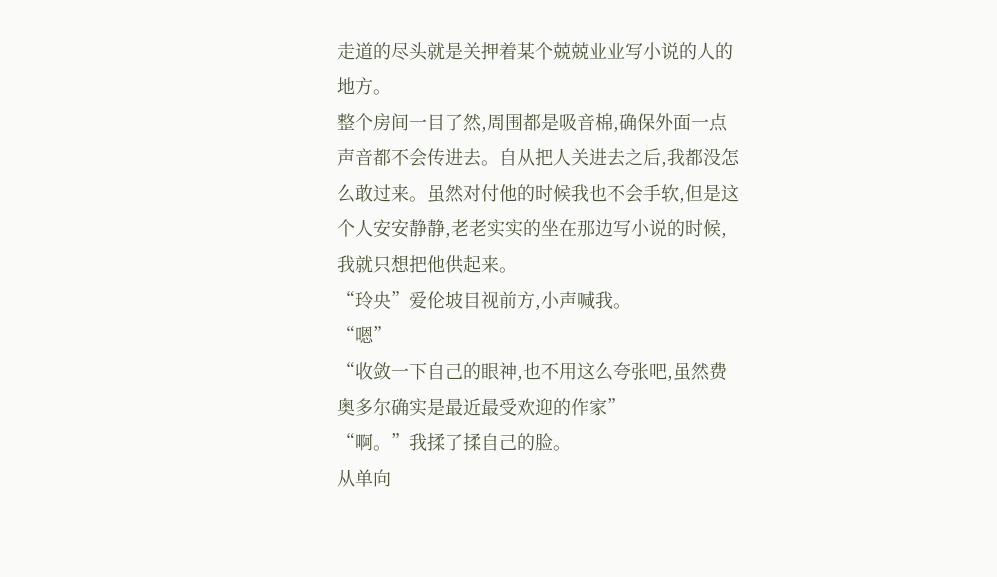走道的尽头就是关押着某个兢兢业业写小说的人的地方。
整个房间一目了然,周围都是吸音棉,确保外面一点声音都不会传进去。自从把人关进去之后,我都没怎么敢过来。虽然对付他的时候我也不会手软,但是这个人安安静静,老老实实的坐在那边写小说的时候,我就只想把他供起来。
“玲央”爱伦坡目视前方,小声喊我。
“嗯”
“收敛一下自己的眼神,也不用这么夸张吧,虽然费奥多尔确实是最近最受欢迎的作家”
“啊。”我揉了揉自己的脸。
从单向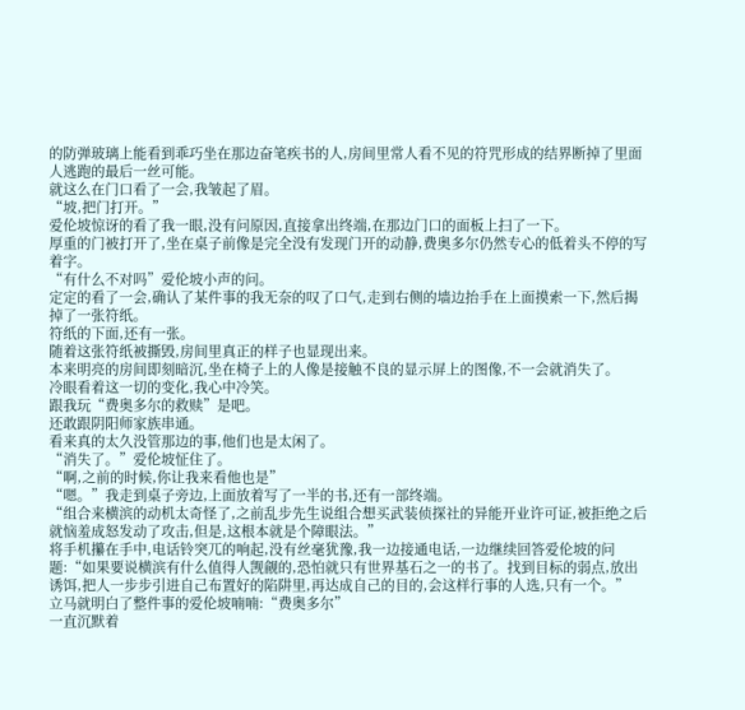的防弹玻璃上能看到乖巧坐在那边奋笔疾书的人,房间里常人看不见的符咒形成的结界断掉了里面人逃跑的最后一丝可能。
就这么在门口看了一会,我皱起了眉。
“坡,把门打开。”
爱伦坡惊讶的看了我一眼,没有问原因,直接拿出终端,在那边门口的面板上扫了一下。
厚重的门被打开了,坐在桌子前像是完全没有发现门开的动静,费奥多尔仍然专心的低着头不停的写着字。
“有什么不对吗”爱伦坡小声的问。
定定的看了一会,确认了某件事的我无奈的叹了口气,走到右侧的墙边抬手在上面摸索一下,然后揭掉了一张符纸。
符纸的下面,还有一张。
随着这张符纸被撕毁,房间里真正的样子也显现出来。
本来明亮的房间即刻暗沉,坐在椅子上的人像是接触不良的显示屏上的图像,不一会就消失了。
冷眼看着这一切的变化,我心中冷笑。
跟我玩“费奥多尔的救赎”是吧。
还敢跟阴阳师家族串通。
看来真的太久没管那边的事,他们也是太闲了。
“消失了。”爱伦坡怔住了。
“啊,之前的时候,你让我来看他也是”
“嗯。”我走到桌子旁边,上面放着写了一半的书,还有一部终端。
“组合来横滨的动机太奇怪了,之前乱步先生说组合想买武装侦探社的异能开业许可证,被拒绝之后就恼羞成怒发动了攻击,但是,这根本就是个障眼法。”
将手机攥在手中,电话铃突兀的响起,没有丝毫犹豫,我一边接通电话,一边继续回答爱伦坡的问题:“如果要说横滨有什么值得人觊觎的,恐怕就只有世界基石之一的书了。找到目标的弱点,放出诱饵,把人一步步引进自己布置好的陷阱里,再达成自己的目的,会这样行事的人选,只有一个。”
立马就明白了整件事的爱伦坡喃喃:“费奥多尔”
一直沉默着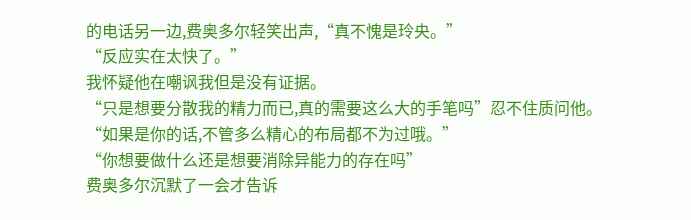的电话另一边,费奥多尔轻笑出声,“真不愧是玲央。”
“反应实在太快了。”
我怀疑他在嘲讽我但是没有证据。
“只是想要分散我的精力而已,真的需要这么大的手笔吗”忍不住质问他。
“如果是你的话,不管多么精心的布局都不为过哦。”
“你想要做什么还是想要消除异能力的存在吗”
费奥多尔沉默了一会才告诉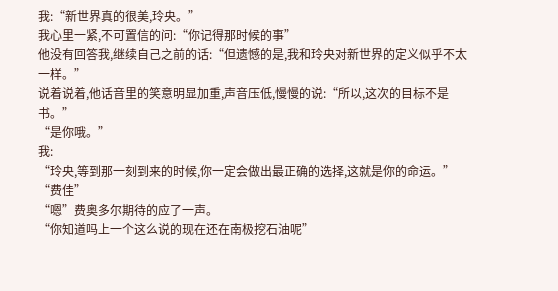我:“新世界真的很美,玲央。”
我心里一紧,不可置信的问:“你记得那时候的事”
他没有回答我,继续自己之前的话:“但遗憾的是,我和玲央对新世界的定义似乎不太一样。”
说着说着,他话音里的笑意明显加重,声音压低,慢慢的说:“所以,这次的目标不是书。”
“是你哦。”
我:
“玲央,等到那一刻到来的时候,你一定会做出最正确的选择,这就是你的命运。”
“费佳”
“嗯”费奥多尔期待的应了一声。
“你知道吗上一个这么说的现在还在南极挖石油呢”